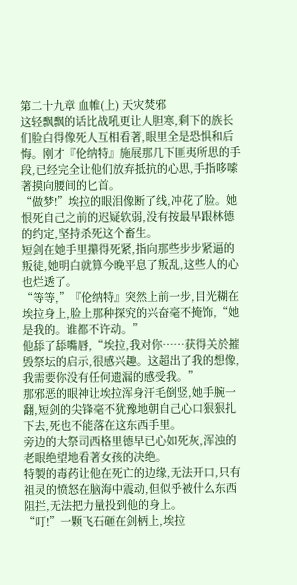第二十九章 血帷(上) 天灾焚邪
这轻飘飘的话比战吼更让人胆寒,剩下的族长们脸白得像死人互相看著,眼里全是恐惧和后悔。刚才『伦纳特』施展那几下匪夷所思的手段,已经完全让他们放弃抵抗的心思,手指哆嗦著摸向腰间的匕首。
“做梦!”埃拉的眼泪像断了线,冲花了脸。她恨死自己之前的迟疑软弱,没有按最早跟林德的约定,坚持杀死这个畜生。
短剑在她手里攥得死紧,指向那些步步紧逼的叛徒,她明白就算今晚平息了叛乱,这些人的心也烂透了。
“等等,”『伦纳特』突然上前一步,目光糊在埃拉身上,脸上那种探究的兴奋毫不掩饰,“她是我的。谁都不许动。”
他舔了舔嘴唇,“埃拉,我对你……获得关於摧毁祭坛的启示,很感兴趣。这超出了我的想像,我需要你没有任何遗漏的感受我。”
那邪恶的眼神让埃拉浑身汗毛倒竖,她手腕一翻,短剑的尖锋毫不犹豫地朝自己心口狠狠扎下去,死也不能落在这东西手里。
旁边的大祭司西格里德早已心如死灰,浑浊的老眼绝望地看著女孩的决绝。
特製的毒药让他在死亡的边缘,无法开口,只有祖灵的愤怒在脑海中震动,但似乎被什么东西阻拦,无法把力量投到他的身上。
“叮!”一颗飞石砸在剑柄上,埃拉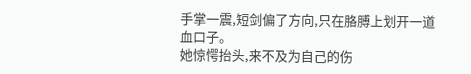手掌一震,短剑偏了方向,只在胳膊上划开一道血口子。
她惊愕抬头,来不及为自己的伤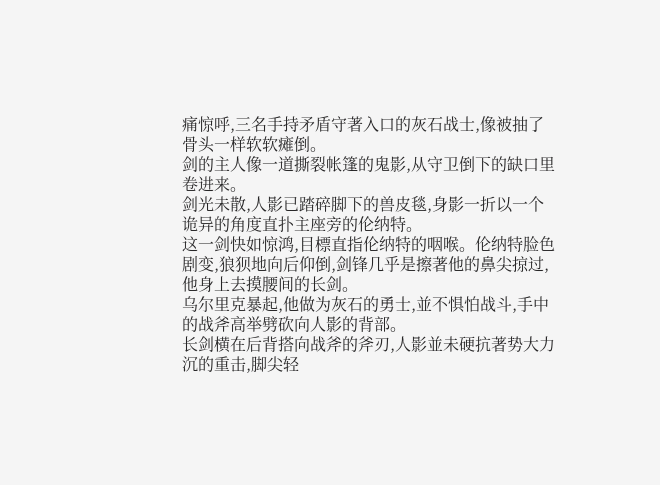痛惊呼,三名手持矛盾守著入口的灰石战士,像被抽了骨头一样软软瘫倒。
剑的主人像一道撕裂帐篷的鬼影,从守卫倒下的缺口里卷进来。
剑光未散,人影已踏碎脚下的兽皮毯,身影一折以一个诡异的角度直扑主座旁的伦纳特。
这一剑快如惊鸿,目標直指伦纳特的咽喉。伦纳特脸色剧变,狼狈地向后仰倒,剑锋几乎是擦著他的鼻尖掠过,他身上去摸腰间的长剑。
乌尔里克暴起,他做为灰石的勇士,並不惧怕战斗,手中的战斧高举劈砍向人影的背部。
长剑横在后背搭向战斧的斧刃,人影並未硬抗著势大力沉的重击,脚尖轻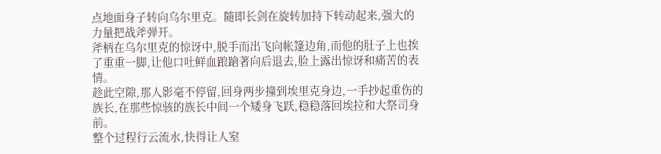点地面身子转向乌尔里克。隨即长剑在旋转加持下转动起来,强大的力量把战斧弹开。
斧柄在乌尔里克的惊讶中,脱手而出飞向帐篷边角,而他的肚子上也挨了重重一脚,让他口吐鲜血踉蹌著向后退去,脸上露出惊讶和痛苦的表情。
趁此空隙,那人影毫不停留,回身两步撞到埃里克身边,一手抄起重伤的族长,在那些惊骇的族长中间一个矮身飞跃,稳稳落回埃拉和大祭司身前。
整个过程行云流水,快得让人窒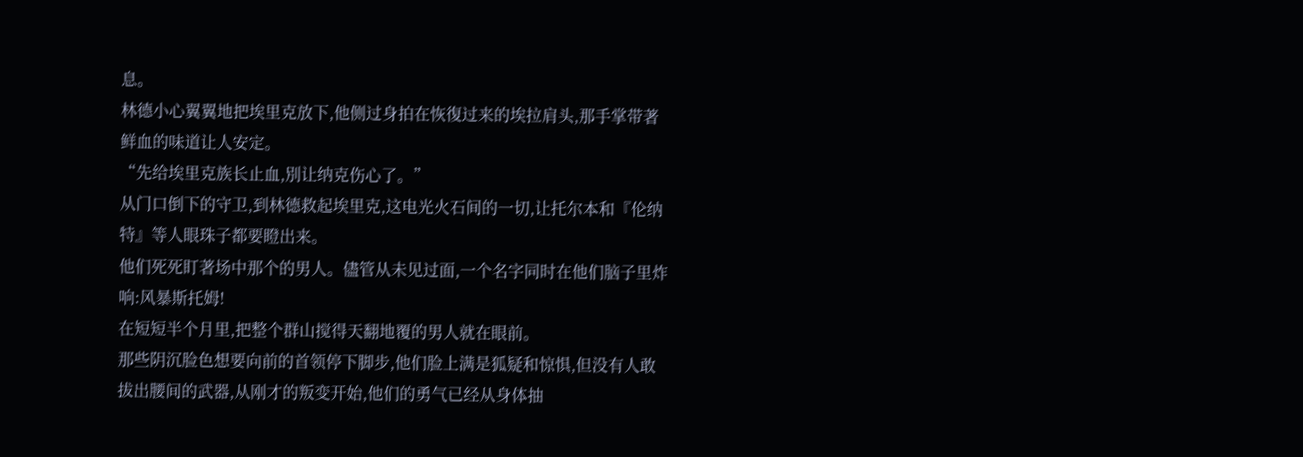息。
林德小心翼翼地把埃里克放下,他侧过身拍在恢復过来的埃拉肩头,那手掌带著鲜血的味道让人安定。
“先给埃里克族长止血,別让纳克伤心了。”
从门口倒下的守卫,到林德救起埃里克,这电光火石间的一切,让托尔本和『伦纳特』等人眼珠子都要瞪出来。
他们死死盯著场中那个的男人。儘管从未见过面,一个名字同时在他们脑子里炸响:风暴斯托姆!
在短短半个月里,把整个群山搅得天翻地覆的男人就在眼前。
那些阴沉脸色想要向前的首领停下脚步,他们脸上满是狐疑和惊惧,但没有人敢拔出腰间的武器,从刚才的叛变开始,他们的勇气已经从身体抽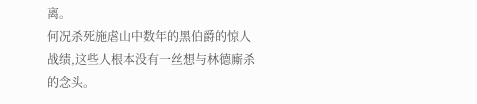离。
何况杀死施虐山中数年的黑伯爵的惊人战绩,这些人根本没有一丝想与林德廝杀的念头。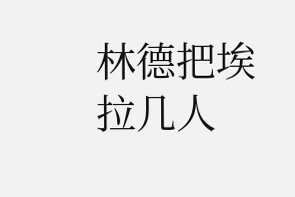林德把埃拉几人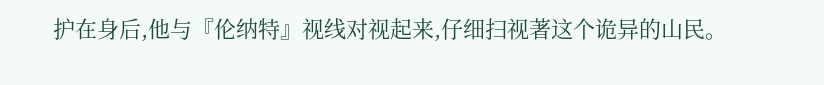护在身后,他与『伦纳特』视线对视起来,仔细扫视著这个诡异的山民。